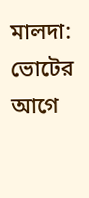মালদা: ভোটের আগে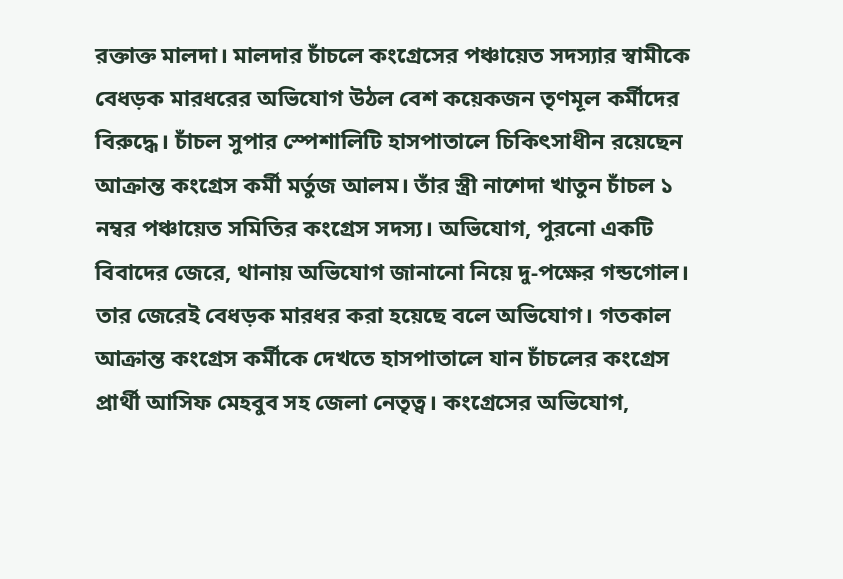রক্তাক্ত মালদা। মালদার চাঁচলে কংগ্রেসের পঞ্চায়েত সদস্যার স্বামীকে বেধড়ক মারধরের অভিযোগ উঠল বেশ কয়েকজন তৃণমূল কর্মীদের বিরুদ্ধে। চাঁচল সুপার স্পেশালিটি হাসপাতালে চিকিৎসাধীন রয়েছেন আক্রান্ত কংগ্রেস কর্মী মর্তুজ আলম। তাঁর স্ত্রী নাশেদা খাতুন চাঁচল ১ নম্বর পঞ্চায়েত সমিতির কংগ্রেস সদস্য। অভিযোগ, পুরনো একটি বিবাদের জেরে, থানায় অভিযোগ জানানো নিয়ে দু-পক্ষের গন্ডগোল। তার জেরেই বেধড়ক মারধর করা হয়েছে বলে অভিযোগ। গতকাল আক্রান্ত কংগ্রেস কর্মীকে দেখতে হাসপাতালে যান চাঁচলের কংগ্রেস প্রার্থী আসিফ মেহবুব সহ জেলা নেতৃত্ব। কংগ্রেসের অভিযোগ,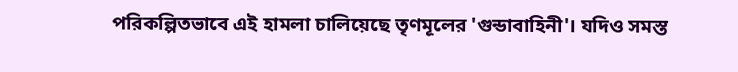পরিকল্পিতভাবে এই হামলা চালিয়েছে তৃণমূলের 'গুন্ডাবাহিনী'। যদিও সমস্ত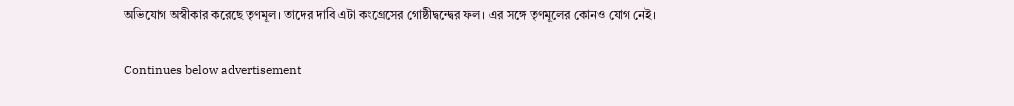অভিযোগ অস্বীকার করেছে তৃণমূল। তাদের দাবি এটা কংগ্রেসের গোষ্ঠীদ্বন্দ্বের ফল। এর সঙ্গে তৃণমূলের কোনও যোগ নেই।

Continues below advertisement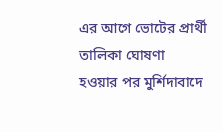এর আগে ভোটের প্রার্থী তালিকা ঘোষণা হওয়ার পর মুর্শিদাবাদে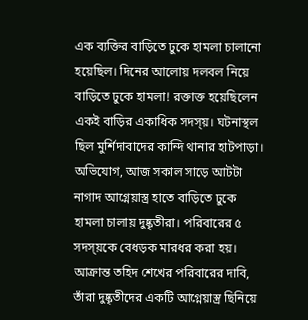এক ব্যক্তির বাড়িতে ঢুকে হামলা চালানো হয়েছিল। দিনের আলোয় দলবল নিয়ে বাড়িতে ঢুকে হামলা! রক্তাক্ত হয়েছিলেন একই বাড়ির একাধিক সদস্য়। ঘটনাস্থল ছিল মুর্শিদাবাদের কান্দি থানার হাটপাড়া। অভিযোগ, আজ সকাল সাড়ে আটটা নাগাদ আগ্নেয়াস্ত্র হাতে বাড়িতে ঢুকে হামলা চালায় দুষ্কৃতীরা। পরিবারের ৫ সদস্য়কে বেধড়ক মারধর করা হয়। আক্রান্ত তহিদ শেখের পরিবারের দাবি, তাঁরা দুষ্কৃতীদের একটি আগ্নেয়াস্ত্র ছিনিয়ে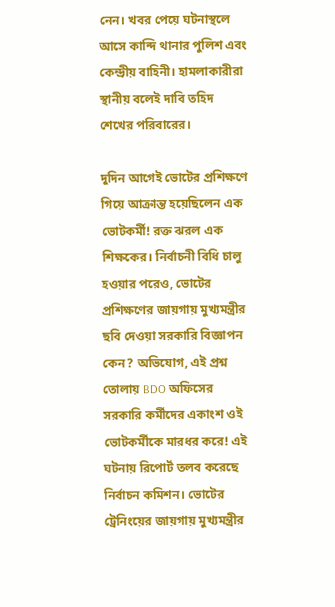নেন। খবর পেয়ে ঘটনাস্থলে আসে কান্দি থানার পুলিশ এবং কেন্দ্রীয় বাহিনী। হামলাকারীরা স্থানীয় বলেই দাবি তহিদ শেখের পরিবারের।

দুদিন আগেই ভোটের প্রশিক্ষণে গিয়ে আক্রান্ত হয়েছিলেন এক ভোটকর্মী! রক্ত ঝরল এক শিক্ষকের। নির্বাচনী বিধি চালু হওয়ার পরেও, ভোটের প্রশিক্ষণের জায়গায় মুখ্যমন্ত্রীর ছবি দেওয়া সরকারি বিজ্ঞাপন কেন? অভিযোগ, এই প্রশ্ন তোলায় BDO অফিসের সরকারি কর্মীদের একাংশ ওই ভোটকর্মীকে মারধর করে! এই ঘটনায় রিপোর্ট তলব করেছে নির্বাচন কমিশন। ভোটের ট্রেনিংয়ের জায়গায় মুখ্যমন্ত্রীর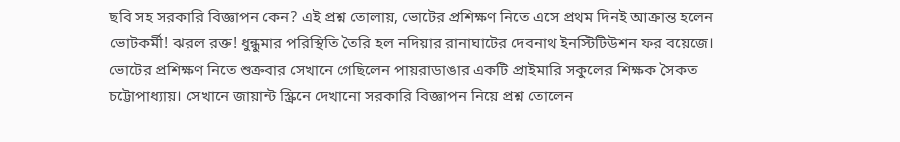ছবি সহ সরকারি বিজ্ঞাপন কেন? এই প্রশ্ন তোলায়, ভোটের প্রশিক্ষণ নিতে এসে প্রথম দিনই আক্রান্ত হলেন ভোটকর্মী! ঝরল রক্ত! ধুন্ধুমার পরিস্থিতি তৈরি হল নদিয়ার রানাঘাটের দেবনাথ ইনস্টিটিউশন ফর বয়েজে। ভোটের প্রশিক্ষণ নিতে শুক্রবার সেখানে গেছিলেন পায়রাডাঙার একটি প্রাইমারি সকুলের শিক্ষক সৈকত চট্টোপাধ্যায়। সেখানে জায়ান্ট স্ক্রিনে দেখানো সরকারি বিজ্ঞাপন নিয়ে প্রশ্ন তোলেন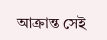আক্রান্ত সেই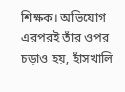শিক্ষক। অভিযোগ এরপরই তাঁর ওপর চড়াও হয়, হাঁসখালি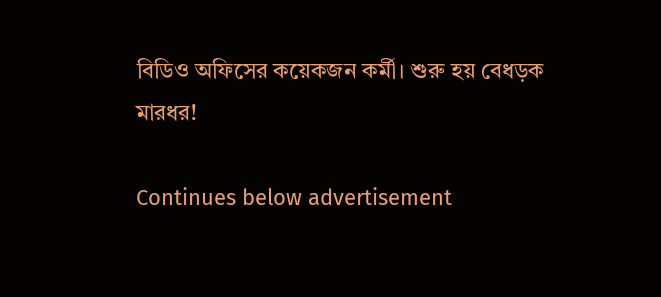বিডিও অফিসের কয়েকজন কর্মী। শুরু হয় বেধড়ক মারধর!

Continues below advertisement